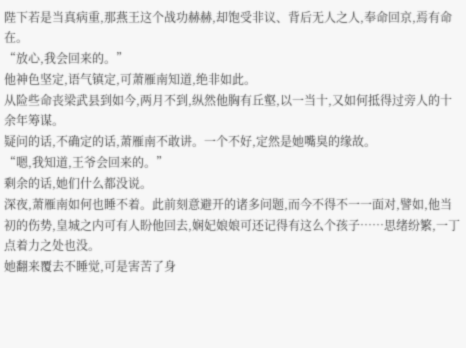陛下若是当真病重,那燕王这个战功赫赫,却饱受非议、背后无人之人,奉命回京,焉有命在。
“放心,我会回来的。”
他神色坚定,语气镇定,可萧雁南知道,绝非如此。
从险些命丧梁武县到如今,两月不到,纵然他胸有丘壑,以一当十,又如何抵得过旁人的十余年筹谋。
疑问的话,不确定的话,萧雁南不敢讲。一个不好,定然是她嘴臭的缘故。
“嗯,我知道,王爷会回来的。”
剩余的话,她们什么都没说。
深夜,萧雁南如何也睡不着。此前刻意避开的诸多问题,而今不得不一一面对,譬如,他当初的伤势,皇城之内可有人盼他回去,娴妃娘娘可还记得有这么个孩子……思绪纷繁,一丁点着力之处也没。
她翻来覆去不睡觉,可是害苦了身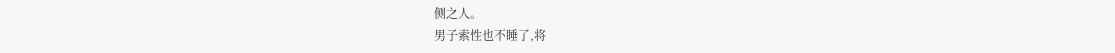侧之人。
男子索性也不睡了,将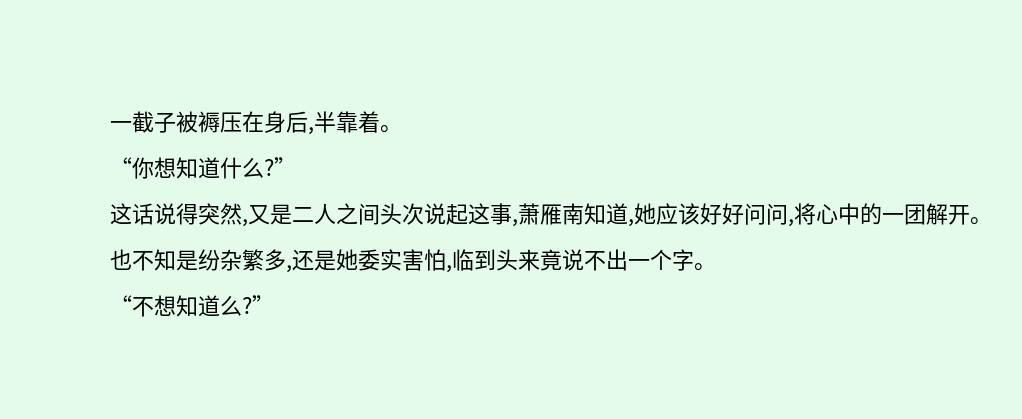一截子被褥压在身后,半靠着。
“你想知道什么?”
这话说得突然,又是二人之间头次说起这事,萧雁南知道,她应该好好问问,将心中的一团解开。也不知是纷杂繁多,还是她委实害怕,临到头来竟说不出一个字。
“不想知道么?”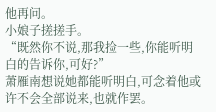他再问。
小娘子搓搓手。
“既然你不说,那我捡一些,你能听明白的告诉你,可好?”
萧雁南想说她都能听明白,可念着他或许不会全部说来,也就作罢。